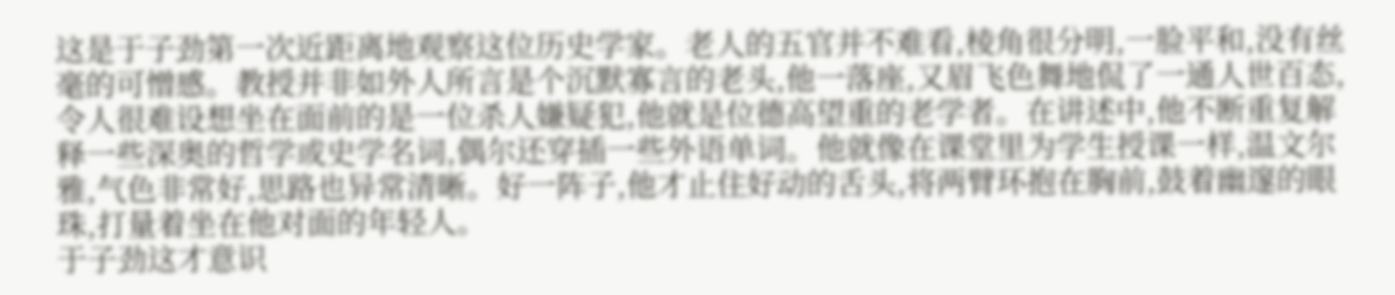这是于子劲第一次近距离地观察这位历史学家。老人的五官并不难看,棱角很分明,一脸平和,没有丝毫的可憎感。教授并非如外人所言是个沉默寡言的老头,他一落座,又眉飞色舞地侃了一通人世百态,令人很难设想坐在面前的是一位杀人嫌疑犯,他就是位德高望重的老学者。在讲述中,他不断重复解释一些深奥的哲学或史学名词,偶尔还穿插一些外语单词。他就像在课堂里为学生授课一样,温文尔雅,气色非常好,思路也异常清晰。好一阵子,他才止住好动的舌头,将两臂环抱在胸前,鼓着幽邃的眼珠,打量着坐在他对面的年轻人。
于子劲这才意识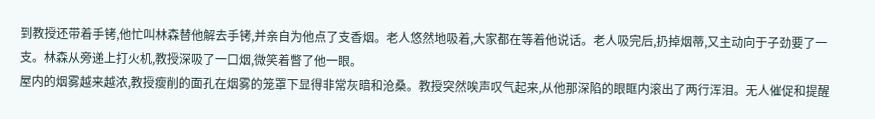到教授还带着手铐,他忙叫林森替他解去手铐,并亲自为他点了支香烟。老人悠然地吸着,大家都在等着他说话。老人吸完后,扔掉烟蒂,又主动向于子劲要了一支。林森从旁递上打火机,教授深吸了一口烟,微笑着瞥了他一眼。
屋内的烟雾越来越浓,教授瘦削的面孔在烟雾的笼罩下显得非常灰暗和沧桑。教授突然唉声叹气起来,从他那深陷的眼眶内滚出了两行浑泪。无人催促和提醒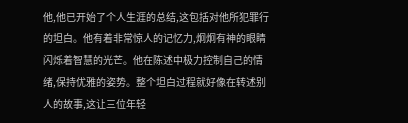他,他已开始了个人生涯的总结,这包括对他所犯罪行的坦白。他有着非常惊人的记忆力,炯炯有神的眼睛闪烁着智慧的光芒。他在陈述中极力控制自己的情绪,保持优雅的姿势。整个坦白过程就好像在转述别人的故事,这让三位年轻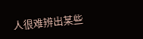人很难辨出某些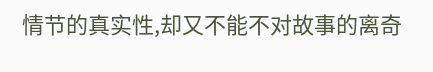情节的真实性,却又不能不对故事的离奇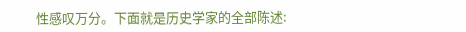性感叹万分。下面就是历史学家的全部陈述: